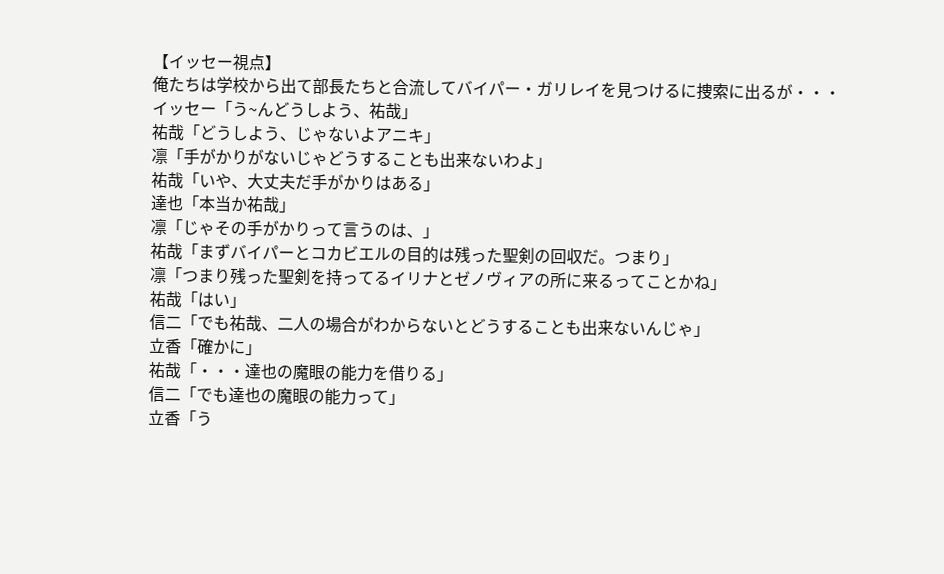【イッセー視点】
俺たちは学校から出て部長たちと合流してバイパー・ガリレイを見つけるに捜索に出るが・・・
イッセー「う~んどうしよう、祐哉」
祐哉「どうしよう、じゃないよアニキ」
凛「手がかりがないじゃどうすることも出来ないわよ」
祐哉「いや、大丈夫だ手がかりはある」
達也「本当か祐哉」
凛「じゃその手がかりって言うのは、」
祐哉「まずバイパーとコカビエルの目的は残った聖剣の回収だ。つまり」
凛「つまり残った聖剣を持ってるイリナとゼノヴィアの所に来るってことかね」
祐哉「はい」
信二「でも祐哉、二人の場合がわからないとどうすることも出来ないんじゃ」
立香「確かに」
祐哉「・・・達也の魔眼の能力を借りる」
信二「でも達也の魔眼の能力って」
立香「う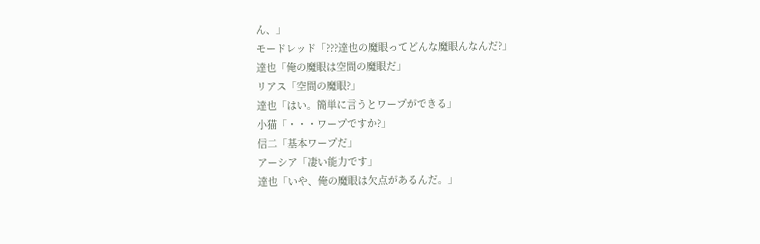ん、」
モードレッド「???達也の魔眼ってどんな魔眼んなんだ?」
達也「俺の魔眼は空間の魔眼だ」
リアス「空間の魔眼?」
達也「はい。簡単に言うとワープができる」
小猫「・・・ワープですか?」
信二「基本ワープだ」
アーシア「凄い能力です」
達也「いや、俺の魔眼は欠点があるんだ。」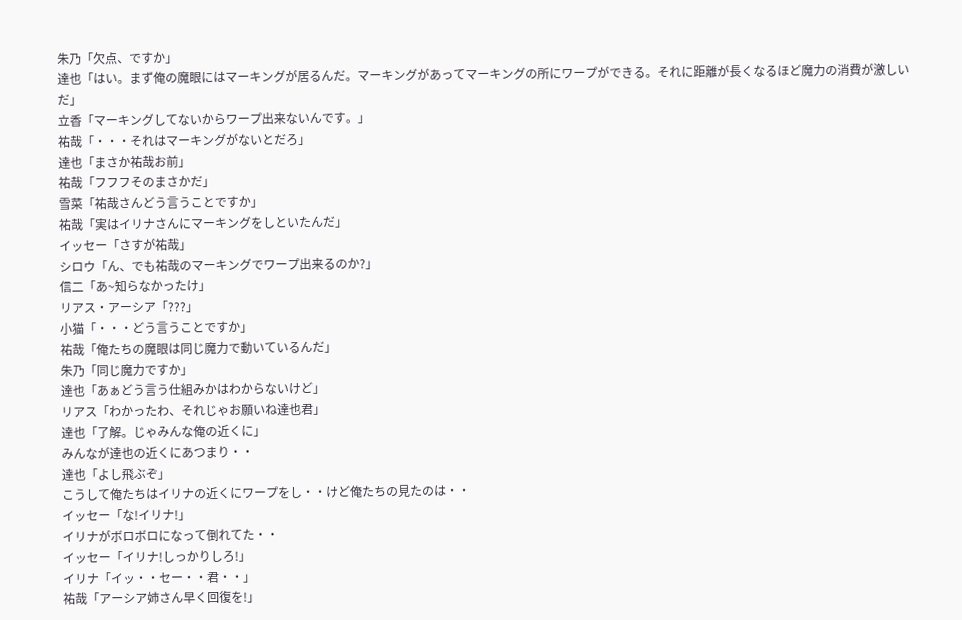朱乃「欠点、ですか」
達也「はい。まず俺の魔眼にはマーキングが居るんだ。マーキングがあってマーキングの所にワープができる。それに距離が長くなるほど魔力の消費が激しいだ」
立香「マーキングしてないからワープ出来ないんです。」
祐哉「・・・それはマーキングがないとだろ」
達也「まさか祐哉お前」
祐哉「フフフそのまさかだ」
雪菜「祐哉さんどう言うことですか」
祐哉「実はイリナさんにマーキングをしといたんだ」
イッセー「さすが祐哉」
シロウ「ん、でも祐哉のマーキングでワープ出来るのか?」
信二「あ~知らなかったけ」
リアス・アーシア「???」
小猫「・・・どう言うことですか」
祐哉「俺たちの魔眼は同じ魔力で動いているんだ」
朱乃「同じ魔力ですか」
達也「あぁどう言う仕組みかはわからないけど」
リアス「わかったわ、それじゃお願いね達也君」
達也「了解。じゃみんな俺の近くに」
みんなが達也の近くにあつまり・・
達也「よし飛ぶぞ」
こうして俺たちはイリナの近くにワープをし・・けど俺たちの見たのは・・
イッセー「な!イリナ!」
イリナがボロボロになって倒れてた・・
イッセー「イリナ!しっかりしろ!」
イリナ「イッ・・セー・・君・・」
祐哉「アーシア姉さん早く回復を!」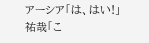アーシア「は、はい!」
祐哉「こ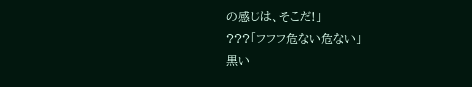の感じは、そこだ!」
???「フフフ危ない危ない」
黒い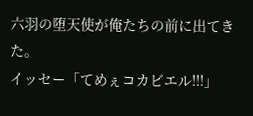六羽の堕天使が俺たちの前に出てきた。
イッセー「てめぇコカビエル!!!」